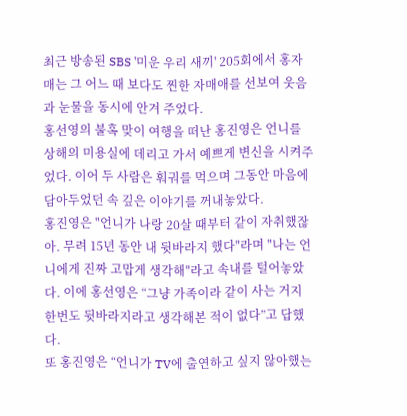최근 방송된 SBS '미운 우리 새끼' 205회에서 홍자매는 그 어느 때 보다도 찐한 자매애를 선보여 웃음과 눈물을 동시에 안겨 주었다.
홍선영의 불혹 맞이 여행을 떠난 홍진영은 언니를 상해의 미용실에 데리고 가서 예쁘게 변신을 시켜주었다. 이어 두 사람은 훠궈를 먹으며 그동안 마음에 담아두었던 속 깊은 이야기를 꺼내놓았다.
홍진영은 "언니가 나랑 20살 때부터 같이 자취했잖아. 무려 15년 동안 내 뒷바라지 했다"라며 "나는 언니에게 진짜 고맙게 생각해"라고 속내를 털어놓았다. 이에 홍선영은 “그냥 가족이라 같이 사는 거지 한번도 뒷바라지라고 생각해본 적이 없다”고 답했다.
또 홍진영은 “언니가 TV에 출연하고 싶지 않아했는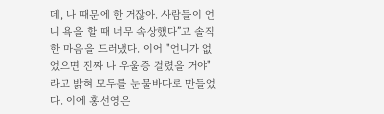데, 나 때문에 한 거잖아. 사람들이 언니 욕을 할 때 너무 속상했다”고 솔직한 마음을 드러냈다. 이어 "언니가 없었으면 진짜 나 우울증 걸렸을 거야"라고 밝혀 모두를 눈물바다로 만들었다. 이에 홍선영은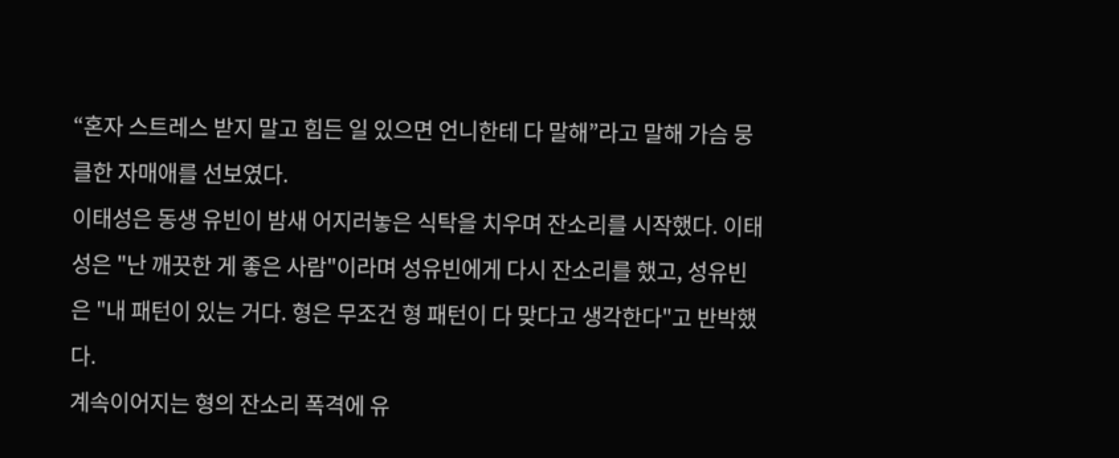“혼자 스트레스 받지 말고 힘든 일 있으면 언니한테 다 말해”라고 말해 가슴 뭉클한 자매애를 선보였다.
이태성은 동생 유빈이 밤새 어지러놓은 식탁을 치우며 잔소리를 시작했다. 이태성은 "난 깨끗한 게 좋은 사람"이라며 성유빈에게 다시 잔소리를 했고, 성유빈은 "내 패턴이 있는 거다. 형은 무조건 형 패턴이 다 맞다고 생각한다"고 반박했다.
계속이어지는 형의 잔소리 폭격에 유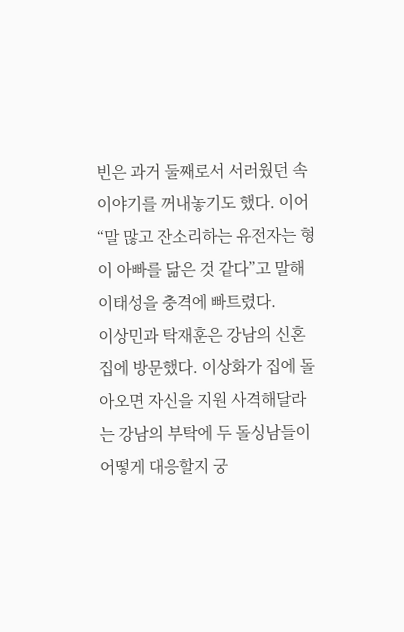빈은 과거 둘째로서 서러웠던 속 이야기를 꺼내놓기도 했다. 이어 “말 많고 잔소리하는 유전자는 형이 아빠를 닮은 것 같다”고 말해 이태성을 충격에 빠트렸다.
이상민과 탁재훈은 강남의 신혼집에 방문했다. 이상화가 집에 돌아오면 자신을 지원 사격해달라는 강남의 부탁에 두 돌싱남들이 어떻게 대응할지 궁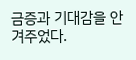금증과 기대감을 안겨주었다.